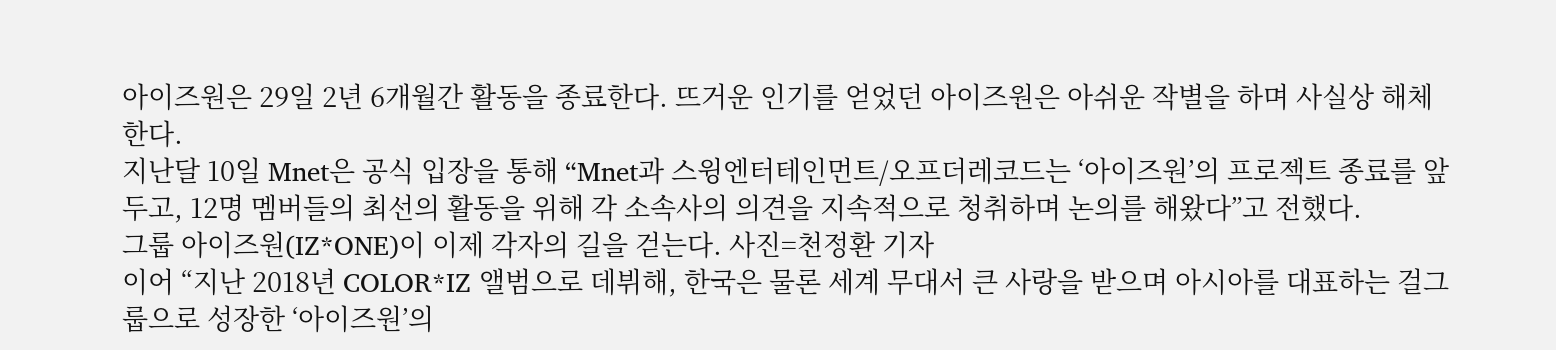아이즈원은 29일 2년 6개월간 활동을 종료한다. 뜨거운 인기를 얻었던 아이즈원은 아쉬운 작별을 하며 사실상 해체한다.
지난달 10일 Mnet은 공식 입장을 통해 “Mnet과 스윙엔터테인먼트/오프더레코드는 ‘아이즈원’의 프로젝트 종료를 앞두고, 12명 멤버들의 최선의 활동을 위해 각 소속사의 의견을 지속적으로 청취하며 논의를 해왔다”고 전했다.
그룹 아이즈원(IZ*ONE)이 이제 각자의 길을 걷는다. 사진=천정환 기자
이어 “지난 2018년 COLOR*IZ 앨범으로 데뷔해, 한국은 물론 세계 무대서 큰 사랑을 받으며 아시아를 대표하는 걸그룹으로 성장한 ‘아이즈원’의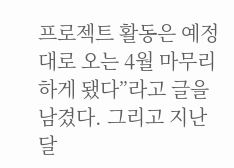프로젝트 활동은 예정대로 오는 4월 마무리하게 됐다”라고 글을 남겼다. 그리고 지난달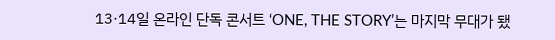13·14일 온라인 단독 콘서트 ‘ONE, THE STORY’는 마지막 무대가 됐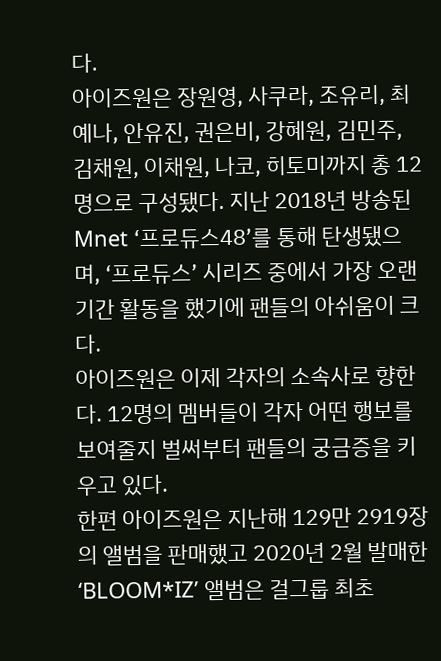다.
아이즈원은 장원영, 사쿠라, 조유리, 최예나, 안유진, 권은비, 강혜원, 김민주, 김채원, 이채원, 나코, 히토미까지 총 12명으로 구성됐다. 지난 2018년 방송된 Mnet ‘프로듀스48’를 통해 탄생됐으며, ‘프로듀스’ 시리즈 중에서 가장 오랜 기간 활동을 했기에 팬들의 아쉬움이 크다.
아이즈원은 이제 각자의 소속사로 향한다. 12명의 멤버들이 각자 어떤 행보를 보여줄지 벌써부터 팬들의 궁금증을 키우고 있다.
한편 아이즈원은 지난해 129만 2919장의 앨범을 판매했고 2020년 2월 발매한 ‘BLOOM*IZ’ 앨범은 걸그룹 최초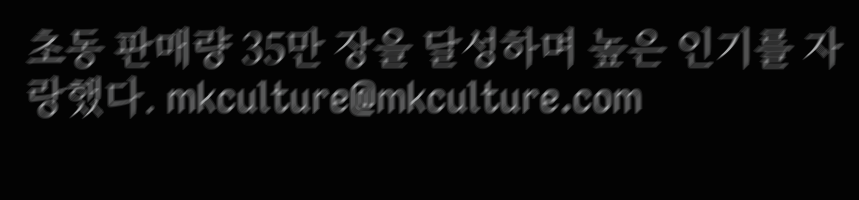초동 판매량 35만 장을 달성하며 높은 인기를 자랑했다. mkculture@mkculture.com